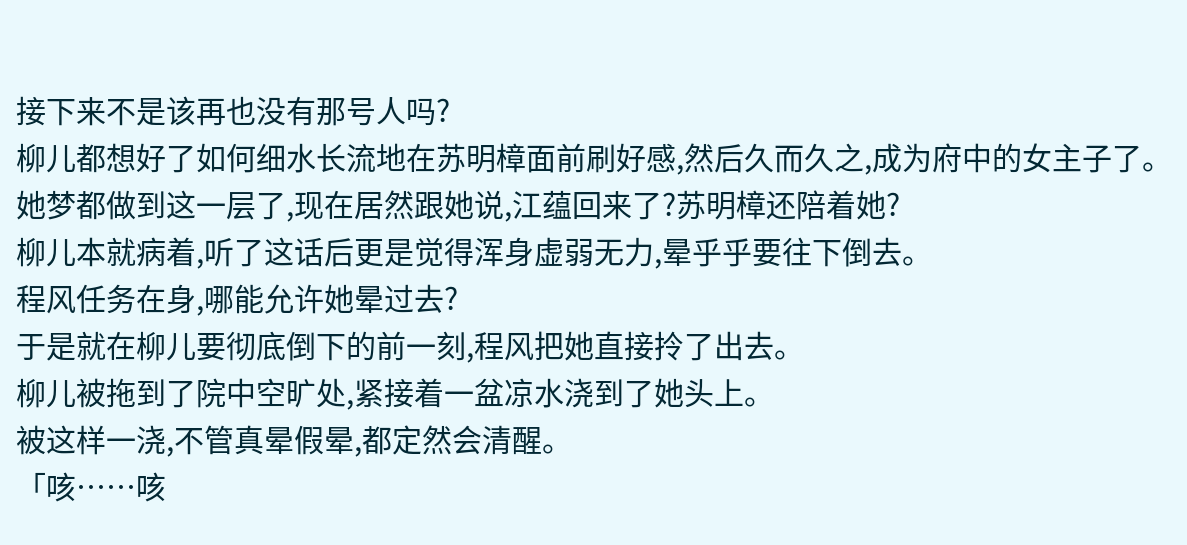接下来不是该再也没有那号人吗?
柳儿都想好了如何细水长流地在苏明樟面前刷好感,然后久而久之,成为府中的女主子了。
她梦都做到这一层了,现在居然跟她说,江蕴回来了?苏明樟还陪着她?
柳儿本就病着,听了这话后更是觉得浑身虚弱无力,晕乎乎要往下倒去。
程风任务在身,哪能允许她晕过去?
于是就在柳儿要彻底倒下的前一刻,程风把她直接拎了出去。
柳儿被拖到了院中空旷处,紧接着一盆凉水浇到了她头上。
被这样一浇,不管真晕假晕,都定然会清醒。
「咳……咳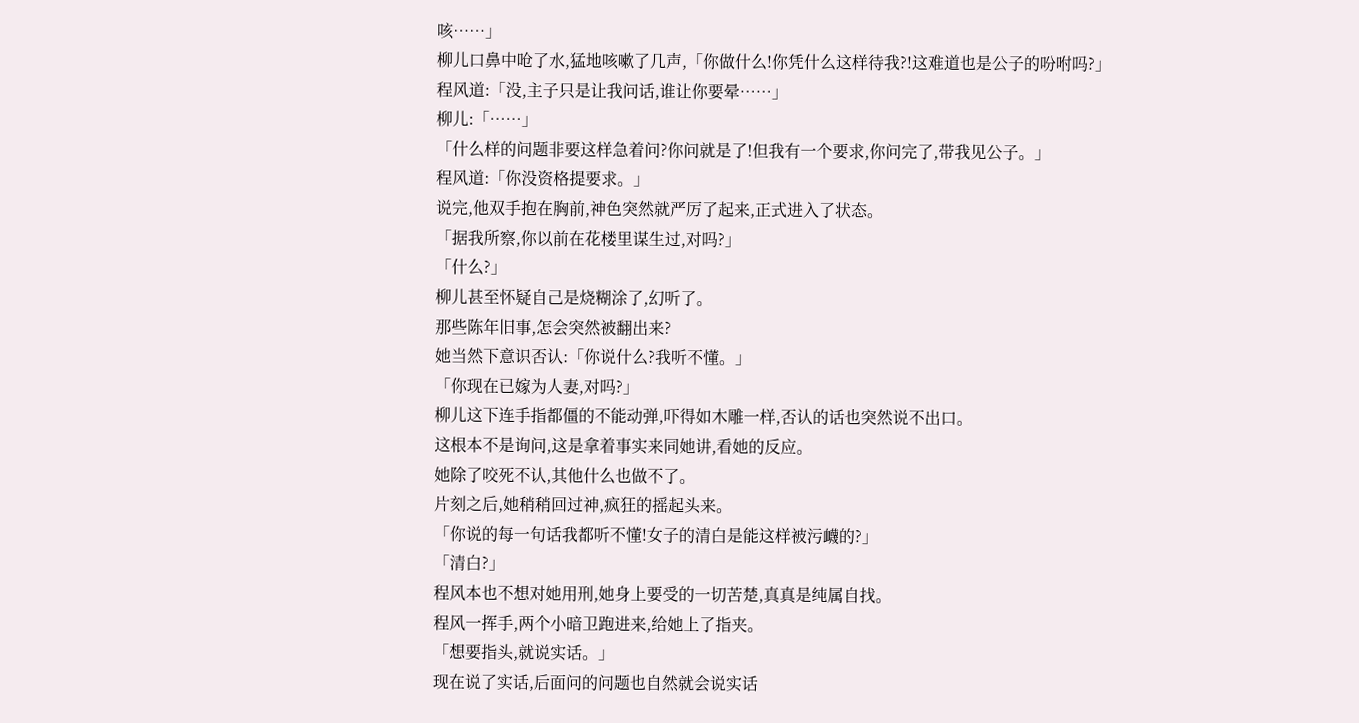咳……」
柳儿口鼻中呛了水,猛地咳嗽了几声,「你做什么!你凭什么这样待我?!这难道也是公子的吩咐吗?」
程风道:「没,主子只是让我问话,谁让你要晕……」
柳儿:「……」
「什么样的问题非要这样急着问?你问就是了!但我有一个要求,你问完了,带我见公子。」
程风道:「你没资格提要求。」
说完,他双手抱在胸前,神色突然就严厉了起来,正式进入了状态。
「据我所察,你以前在花楼里谋生过,对吗?」
「什么?」
柳儿甚至怀疑自己是烧糊涂了,幻听了。
那些陈年旧事,怎会突然被翻出来?
她当然下意识否认:「你说什么?我听不懂。」
「你现在已嫁为人妻,对吗?」
柳儿这下连手指都僵的不能动弹,吓得如木雕一样,否认的话也突然说不出口。
这根本不是询问,这是拿着事实来同她讲,看她的反应。
她除了咬死不认,其他什么也做不了。
片刻之后,她稍稍回过神,疯狂的摇起头来。
「你说的每一句话我都听不懂!女子的清白是能这样被污衊的?」
「清白?」
程风本也不想对她用刑,她身上要受的一切苦楚,真真是纯属自找。
程风一挥手,两个小暗卫跑进来,给她上了指夹。
「想要指头,就说实话。」
现在说了实话,后面问的问题也自然就会说实话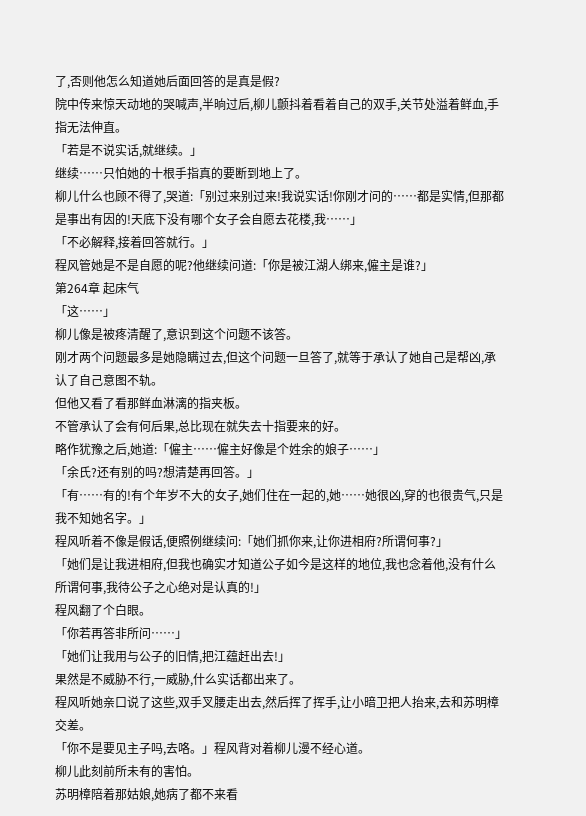了,否则他怎么知道她后面回答的是真是假?
院中传来惊天动地的哭喊声,半晌过后,柳儿颤抖着看着自己的双手,关节处溢着鲜血,手指无法伸直。
「若是不说实话,就继续。」
继续……只怕她的十根手指真的要断到地上了。
柳儿什么也顾不得了,哭道:「别过来别过来!我说实话!你刚才问的……都是实情,但那都是事出有因的!天底下没有哪个女子会自愿去花楼,我……」
「不必解释,接着回答就行。」
程风管她是不是自愿的呢?他继续问道:「你是被江湖人绑来,僱主是谁?」
第264章 起床气
「这……」
柳儿像是被疼清醒了,意识到这个问题不该答。
刚才两个问题最多是她隐瞒过去,但这个问题一旦答了,就等于承认了她自己是帮凶,承认了自己意图不轨。
但他又看了看那鲜血淋漓的指夹板。
不管承认了会有何后果,总比现在就失去十指要来的好。
略作犹豫之后,她道:「僱主……僱主好像是个姓余的娘子……」
「余氏?还有别的吗?想清楚再回答。」
「有……有的!有个年岁不大的女子,她们住在一起的,她……她很凶,穿的也很贵气,只是我不知她名字。」
程风听着不像是假话,便照例继续问:「她们抓你来,让你进相府?所谓何事?」
「她们是让我进相府,但我也确实才知道公子如今是这样的地位,我也念着他,没有什么所谓何事,我待公子之心绝对是认真的!」
程风翻了个白眼。
「你若再答非所问……」
「她们让我用与公子的旧情,把江蕴赶出去!」
果然是不威胁不行,一威胁,什么实话都出来了。
程风听她亲口说了这些,双手叉腰走出去,然后挥了挥手,让小暗卫把人抬来,去和苏明樟交差。
「你不是要见主子吗,去咯。」程风背对着柳儿漫不经心道。
柳儿此刻前所未有的害怕。
苏明樟陪着那姑娘,她病了都不来看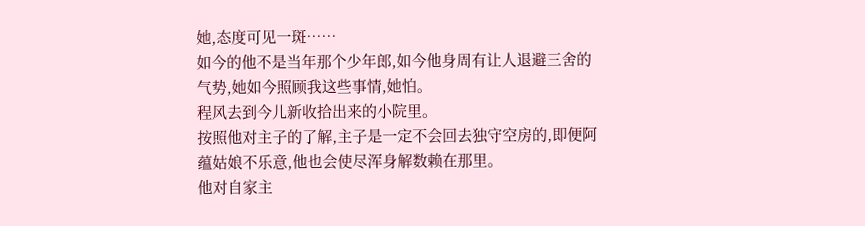她,态度可见一斑……
如今的他不是当年那个少年郎,如今他身周有让人退避三舍的气势,她如今照顾我这些事情,她怕。
程风去到今儿新收拾出来的小院里。
按照他对主子的了解,主子是一定不会回去独守空房的,即便阿蕴姑娘不乐意,他也会使尽浑身解数赖在那里。
他对自家主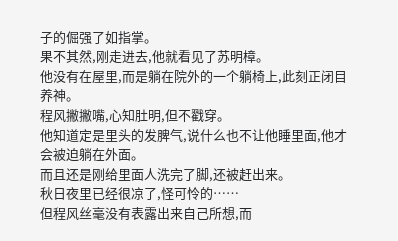子的倔强了如指掌。
果不其然,刚走进去,他就看见了苏明樟。
他没有在屋里,而是躺在院外的一个躺椅上,此刻正闭目养神。
程风撇撇嘴,心知肚明,但不戳穿。
他知道定是里头的发脾气,说什么也不让他睡里面,他才会被迫躺在外面。
而且还是刚给里面人洗完了脚,还被赶出来。
秋日夜里已经很凉了,怪可怜的……
但程风丝毫没有表露出来自己所想,而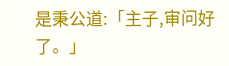是秉公道:「主子,审问好了。」